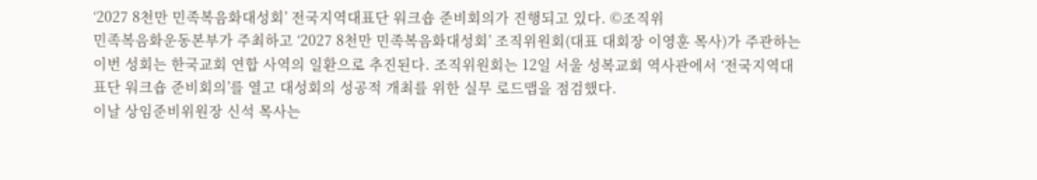‘2027 8천만 민족복음화대성회’ 전국지역대표단 워크숍 준비회의가 진행되고 있다. ©조직위
민족복음화운동본부가 주최하고 ‘2027 8천만 민족복음화대성회’ 조직위원회(대표 대회장 이영훈 목사)가 주관하는 이번 성회는 한국교회 연합 사역의 일환으로 추진된다. 조직위원회는 12일 서울 성복교회 역사관에서 ‘전국지역대표단 워크숍 준비회의’를 열고 대성회의 성공적 개최를 위한 실무 로드맵을 점검했다.
이날 상임준비위원장 신석 목사는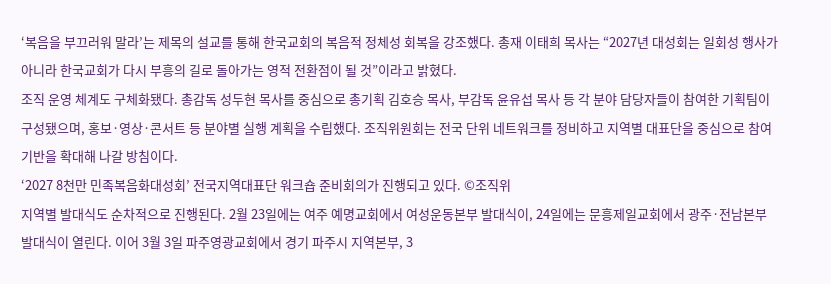‘복음을 부끄러워 말라’는 제목의 설교를 통해 한국교회의 복음적 정체성 회복을 강조했다. 총재 이태희 목사는 “2027년 대성회는 일회성 행사가 아니라 한국교회가 다시 부흥의 길로 돌아가는 영적 전환점이 될 것”이라고 밝혔다.
조직 운영 체계도 구체화됐다. 총감독 성두현 목사를 중심으로 총기획 김호승 목사, 부감독 윤유섭 목사 등 각 분야 담당자들이 참여한 기획팀이 구성됐으며, 홍보·영상·콘서트 등 분야별 실행 계획을 수립했다. 조직위원회는 전국 단위 네트워크를 정비하고 지역별 대표단을 중심으로 참여 기반을 확대해 나갈 방침이다.
‘2027 8천만 민족복음화대성회’ 전국지역대표단 워크숍 준비회의가 진행되고 있다. ©조직위
지역별 발대식도 순차적으로 진행된다. 2월 23일에는 여주 예명교회에서 여성운동본부 발대식이, 24일에는 문흥제일교회에서 광주·전남본부 발대식이 열린다. 이어 3월 3일 파주영광교회에서 경기 파주시 지역본부, 3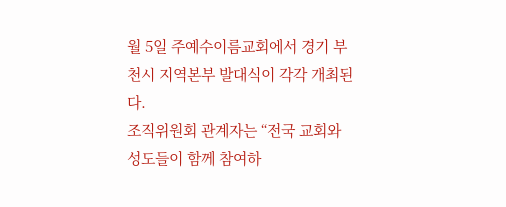월 5일 주예수이름교회에서 경기 부천시 지역본부 발대식이 각각 개최된다.
조직위원회 관계자는 “전국 교회와 성도들이 함께 참여하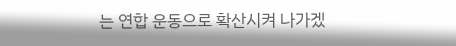는 연합 운동으로 확산시켜 나가겠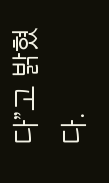다”고 밝혔다.